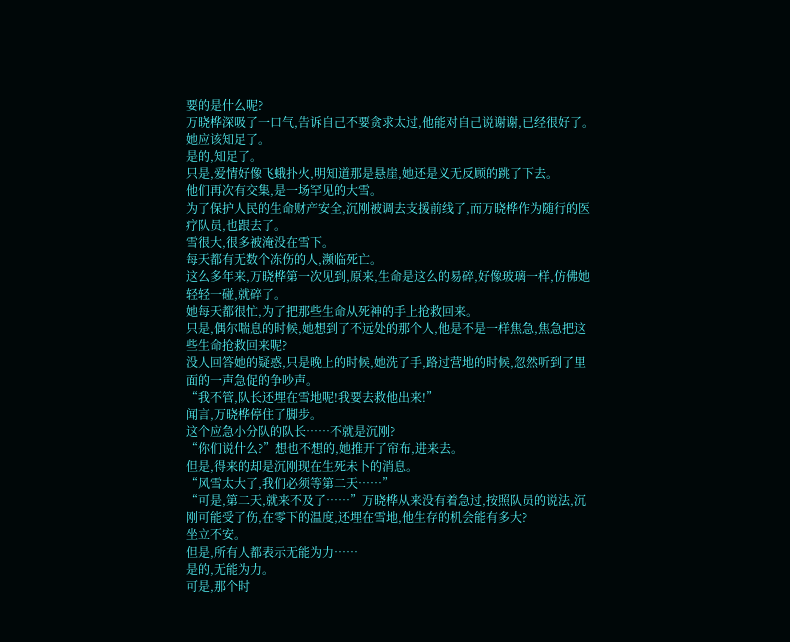要的是什么呢?
万晓桦深吸了一口气,告诉自己不要贪求太过,他能对自己说谢谢,已经很好了。
她应该知足了。
是的,知足了。
只是,爱情好像飞蛾扑火,明知道那是悬崖,她还是义无反顾的跳了下去。
他们再次有交集,是一场罕见的大雪。
为了保护人民的生命财产安全,沉刚被调去支援前线了,而万晓桦作为随行的医疗队员,也跟去了。
雪很大,很多被淹没在雪下。
每天都有无数个冻伤的人,濒临死亡。
这么多年来,万晓桦第一次见到,原来,生命是这么的易碎,好像玻璃一样,仿佛她轻轻一碰,就碎了。
她每天都很忙,为了把那些生命从死神的手上抢救回来。
只是,偶尔喘息的时候,她想到了不远处的那个人,他是不是一样焦急,焦急把这些生命抢救回来呢?
没人回答她的疑惑,只是晚上的时候,她洗了手,路过营地的时候,忽然听到了里面的一声急促的争吵声。
“我不管,队长还埋在雪地呢!我要去救他出来!”
闻言,万晓桦停住了脚步。
这个应急小分队的队长……不就是沉刚?
“你们说什么?”想也不想的,她推开了帘布,进来去。
但是,得来的却是沉刚现在生死未卜的消息。
“风雪太大了,我们必须等第二天……”
“可是,第二天,就来不及了……”万晓桦从来没有着急过,按照队员的说法,沉刚可能受了伤,在零下的温度,还埋在雪地,他生存的机会能有多大?
坐立不安。
但是,所有人都表示无能为力……
是的,无能为力。
可是,那个时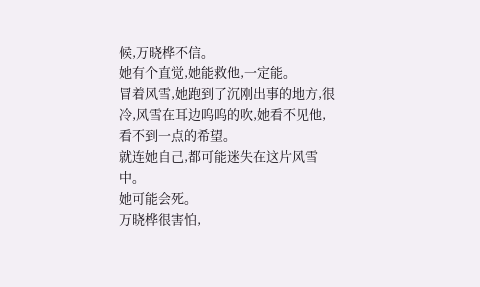候,万晓桦不信。
她有个直觉,她能救他,一定能。
冒着风雪,她跑到了沉刚出事的地方,很冷,风雪在耳边呜呜的吹,她看不见他,看不到一点的希望。
就连她自己,都可能迷失在这片风雪中。
她可能会死。
万晓桦很害怕,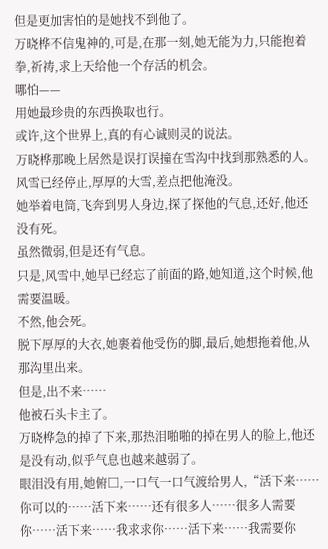但是更加害怕的是她找不到他了。
万晓桦不信鬼神的,可是,在那一刻,她无能为力,只能抱着拳,祈祷,求上天给他一个存活的机会。
哪怕——
用她最珍贵的东西换取也行。
或许,这个世界上,真的有心诚则灵的说法。
万晓桦那晚上居然是误打误撞在雪沟中找到那熟悉的人。
风雪已经停止,厚厚的大雪,差点把他淹没。
她举着电筒,飞奔到男人身边,探了探他的气息,还好,他还没有死。
虽然微弱,但是还有气息。
只是,风雪中,她早已经忘了前面的路,她知道,这个时候,他需要温暖。
不然,他会死。
脱下厚厚的大衣,她裹着他受伤的脚,最后,她想拖着他,从那沟里出来。
但是,出不来……
他被石头卡主了。
万晓桦急的掉了下来,那热泪啪啪的掉在男人的脸上,他还是没有动,似乎气息也越来越弱了。
眼泪没有用,她俯□,一口气一口气渡给男人,“活下来……你可以的……活下来……还有很多人……很多人需要你……活下来……我求求你……活下来……我需要你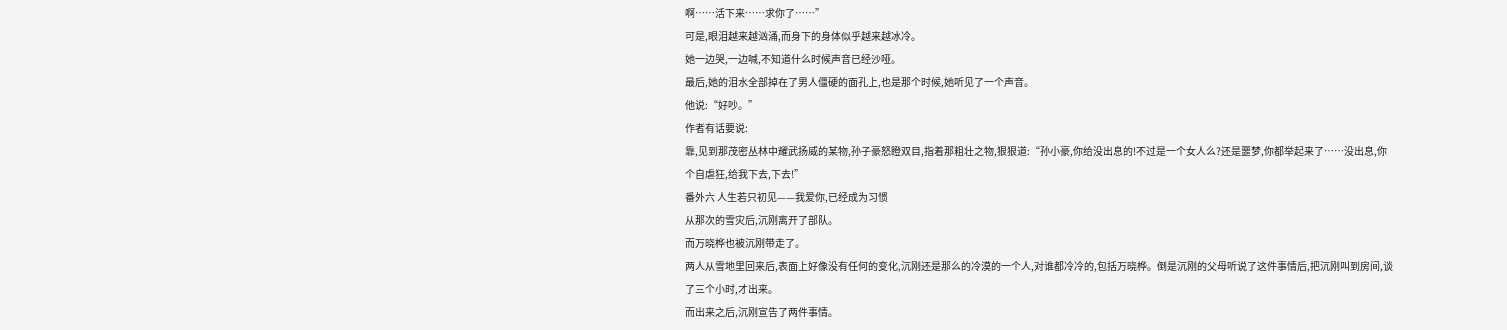啊……活下来……求你了……”
可是,眼泪越来越汹涌,而身下的身体似乎越来越冰冷。
她一边哭,一边喊,不知道什么时候声音已经沙哑。
最后,她的泪水全部掉在了男人僵硬的面孔上,也是那个时候,她听见了一个声音。
他说:“好吵。”
作者有话要说:
靠,见到那茂密丛林中耀武扬威的某物,孙子豪怒瞪双目,指着那粗壮之物,狠狠道:“孙小豪,你给没出息的!不过是一个女人么?还是噩梦,你都举起来了……没出息,你个自虐狂,给我下去,下去!”
番外六 人生若只初见——我爱你,已经成为习惯
从那次的雪灾后,沉刚离开了部队。
而万晓桦也被沉刚带走了。
两人从雪地里回来后,表面上好像没有任何的变化,沉刚还是那么的冷漠的一个人,对谁都冷冷的,包括万晓桦。倒是沉刚的父母听说了这件事情后,把沉刚叫到房间,谈了三个小时,才出来。
而出来之后,沉刚宣告了两件事情。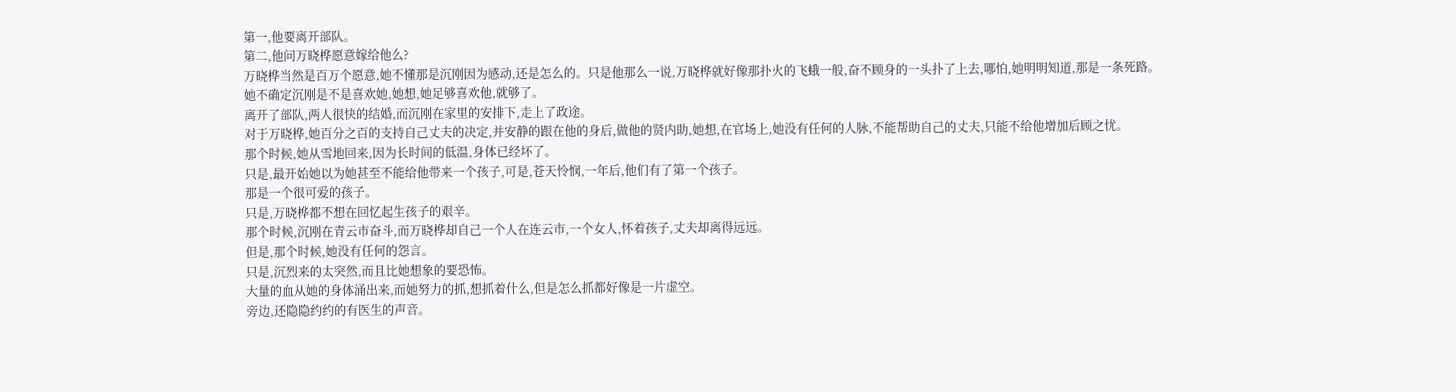第一,他要离开部队。
第二,他问万晓桦愿意嫁给他么?
万晓桦当然是百万个愿意,她不懂那是沉刚因为感动,还是怎么的。只是他那么一说,万晓桦就好像那扑火的飞蛾一般,奋不顾身的一头扑了上去,哪怕,她明明知道,那是一条死路。
她不确定沉刚是不是喜欢她,她想,她足够喜欢他,就够了。
离开了部队,两人很快的结婚,而沉刚在家里的安排下,走上了政途。
对于万晓桦,她百分之百的支持自己丈夫的决定,并安静的跟在他的身后,做他的贤内助,她想,在官场上,她没有任何的人脉,不能帮助自己的丈夫,只能不给他增加后顾之忧。
那个时候,她从雪地回来,因为长时间的低温,身体已经坏了。
只是,最开始她以为她甚至不能给他带来一个孩子,可是,苍天怜悯,一年后,他们有了第一个孩子。
那是一个很可爱的孩子。
只是,万晓桦都不想在回忆起生孩子的艰辛。
那个时候,沉刚在青云市奋斗,而万晓桦却自己一个人在连云市,一个女人,怀着孩子,丈夫却离得远远。
但是,那个时候,她没有任何的怨言。
只是,沉烈来的太突然,而且比她想象的要恐怖。
大量的血从她的身体涌出来,而她努力的抓,想抓着什么,但是怎么抓都好像是一片虚空。
旁边,还隐隐约约的有医生的声音。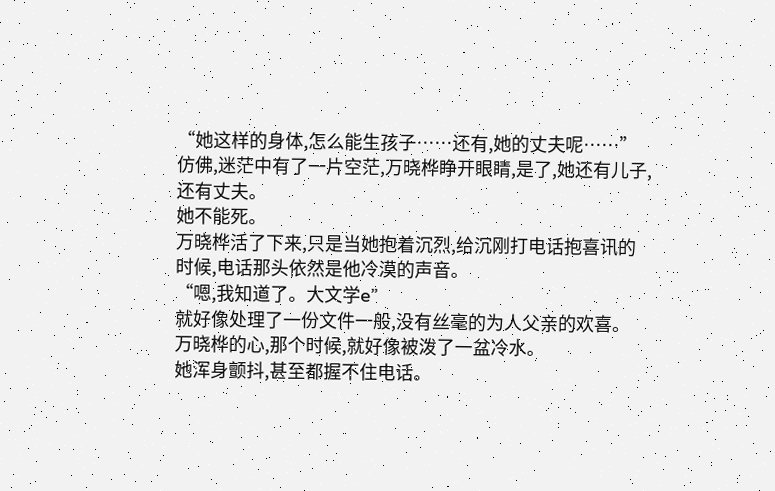“她这样的身体,怎么能生孩子……还有,她的丈夫呢……”
仿佛,迷茫中有了一片空茫,万晓桦睁开眼睛,是了,她还有儿子,还有丈夫。
她不能死。
万晓桦活了下来,只是当她抱着沉烈,给沉刚打电话抱喜讯的时候,电话那头依然是他冷漠的声音。
“嗯,我知道了。大文学e”
就好像处理了一份文件一般,没有丝毫的为人父亲的欢喜。
万晓桦的心,那个时候,就好像被泼了一盆冷水。
她浑身颤抖,甚至都握不住电话。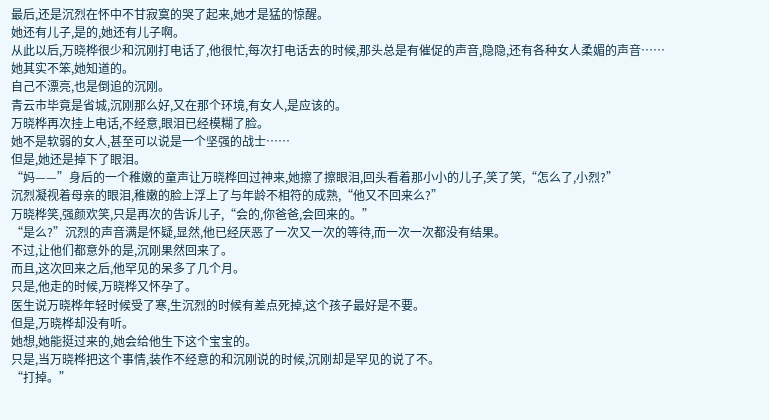最后,还是沉烈在怀中不甘寂寞的哭了起来,她才是猛的惊醒。
她还有儿子,是的,她还有儿子啊。
从此以后,万晓桦很少和沉刚打电话了,他很忙,每次打电话去的时候,那头总是有催促的声音,隐隐,还有各种女人柔媚的声音……
她其实不笨,她知道的。
自己不漂亮,也是倒追的沉刚。
青云市毕竟是省城,沉刚那么好,又在那个环境,有女人,是应该的。
万晓桦再次挂上电话,不经意,眼泪已经模糊了脸。
她不是软弱的女人,甚至可以说是一个坚强的战士……
但是,她还是掉下了眼泪。
“妈——”身后的一个稚嫩的童声让万晓桦回过神来,她擦了擦眼泪,回头看着那小小的儿子,笑了笑,“怎么了,小烈?”
沉烈凝视着母亲的眼泪,稚嫩的脸上浮上了与年龄不相符的成熟,“他又不回来么?”
万晓桦笑,强颜欢笑,只是再次的告诉儿子,“会的,你爸爸,会回来的。”
“是么?”沉烈的声音满是怀疑,显然,他已经厌恶了一次又一次的等待,而一次一次都没有结果。
不过,让他们都意外的是,沉刚果然回来了。
而且,这次回来之后,他罕见的呆多了几个月。
只是,他走的时候,万晓桦又怀孕了。
医生说万晓桦年轻时候受了寒,生沉烈的时候有差点死掉,这个孩子最好是不要。
但是,万晓桦却没有听。
她想,她能挺过来的,她会给他生下这个宝宝的。
只是,当万晓桦把这个事情,装作不经意的和沉刚说的时候,沉刚却是罕见的说了不。
“打掉。”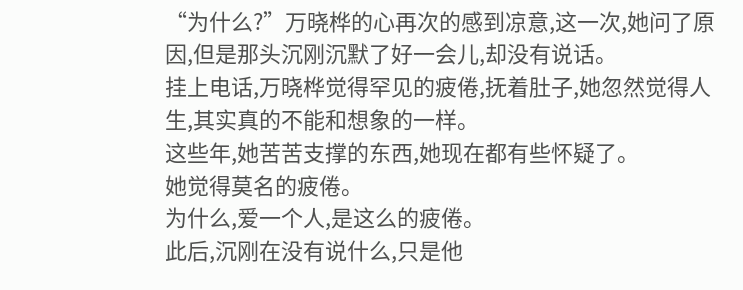“为什么?”万晓桦的心再次的感到凉意,这一次,她问了原因,但是那头沉刚沉默了好一会儿,却没有说话。
挂上电话,万晓桦觉得罕见的疲倦,抚着肚子,她忽然觉得人生,其实真的不能和想象的一样。
这些年,她苦苦支撑的东西,她现在都有些怀疑了。
她觉得莫名的疲倦。
为什么,爱一个人,是这么的疲倦。
此后,沉刚在没有说什么,只是他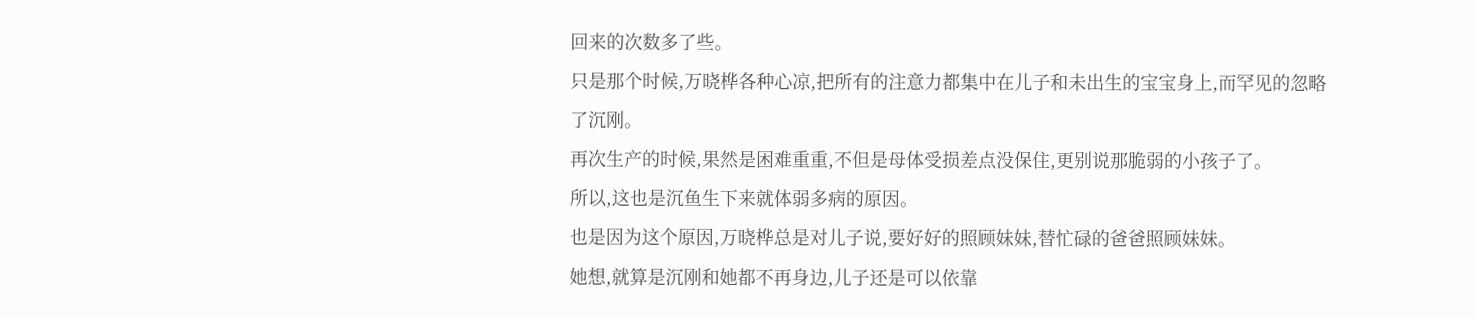回来的次数多了些。
只是那个时候,万晓桦各种心凉,把所有的注意力都集中在儿子和未出生的宝宝身上,而罕见的忽略了沉刚。
再次生产的时候,果然是困难重重,不但是母体受损差点没保住,更别说那脆弱的小孩子了。
所以,这也是沉鱼生下来就体弱多病的原因。
也是因为这个原因,万晓桦总是对儿子说,要好好的照顾妹妹,替忙碌的爸爸照顾妹妹。
她想,就算是沉刚和她都不再身边,儿子还是可以依靠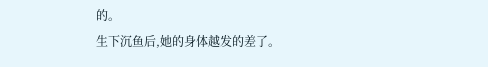的。
生下沉鱼后,她的身体越发的差了。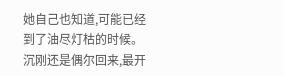她自己也知道,可能已经到了油尽灯枯的时候。
沉刚还是偶尔回来,最开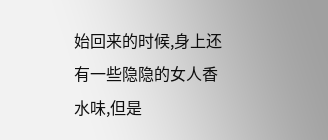始回来的时候,身上还有一些隐隐的女人香水味,但是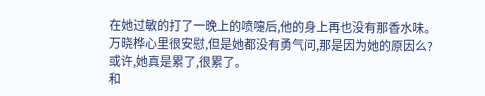在她过敏的打了一晚上的喷嚏后,他的身上再也没有那香水味。
万晓桦心里很安慰,但是她都没有勇气问,那是因为她的原因么?
或许,她真是累了,很累了。
和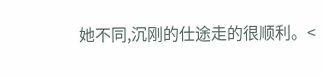她不同,沉刚的仕途走的很顺利。<